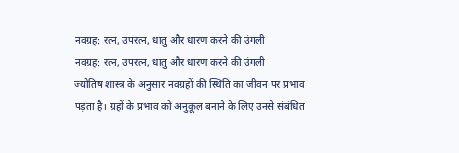नवग्रह: रत्न, उपरत्न, धातु और धारण करने की उंगली
नवग्रह: रत्न, उपरत्न, धातु और धारण करने की उंगली
ज्योतिष शास्त्र के अनुसार नवग्रहों की स्थिति का जीवन पर प्रभाव पड़ता है। ग्रहों के प्रभाव को अनुकूल बनाने के लिए उनसे संबंधित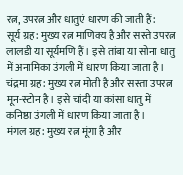रत्न, उपरत्न और धातुएं धारण की जाती हैं:
सूर्य ग्रह: मुख्य रत्न माणिक्य है और सस्ते उपरत्न लालडी या सूर्यमणि हैं। इसे तांबा या सोना धातु में अनामिका उंगली में धारण किया जाता है।
चंद्रमा ग्रह: मुख्य रत्न मोती है और सस्ता उपरत्न मून-स्टोन है। इसे चांदी या कांसा धातु में कनिष्ठा उंगली में धारण किया जाता है।
मंगल ग्रह: मुख्य रत्न मूंगा है और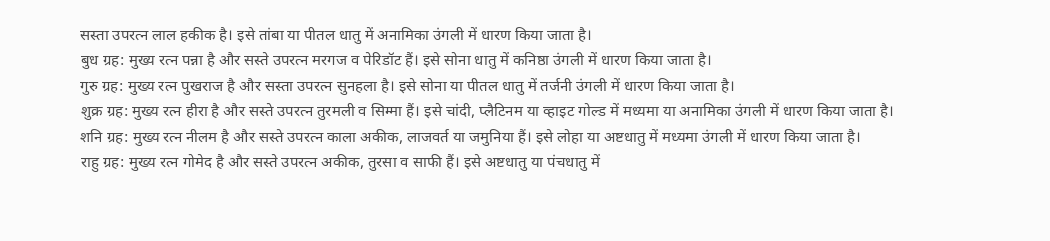सस्ता उपरत्न लाल हकीक है। इसे तांबा या पीतल धातु में अनामिका उंगली में धारण किया जाता है।
बुध ग्रह: मुख्य रत्न पन्ना है और सस्ते उपरत्न मरगज व पेरिडॉट हैं। इसे सोना धातु में कनिष्ठा उंगली में धारण किया जाता है।
गुरु ग्रह: मुख्य रत्न पुखराज है और सस्ता उपरत्न सुनहला है। इसे सोना या पीतल धातु में तर्जनी उंगली में धारण किया जाता है।
शुक्र ग्रह: मुख्य रत्न हीरा है और सस्ते उपरत्न तुरमली व सिम्मा हैं। इसे चांदी, प्लैटिनम या व्हाइट गोल्ड में मध्यमा या अनामिका उंगली में धारण किया जाता है।
शनि ग्रह: मुख्य रत्न नीलम है और सस्ते उपरत्न काला अकीक, लाजवर्त या जमुनिया हैं। इसे लोहा या अष्टधातु में मध्यमा उंगली में धारण किया जाता है।
राहु ग्रह: मुख्य रत्न गोमेद है और सस्ते उपरत्न अकीक, तुरसा व साफी हैं। इसे अष्टधातु या पंचधातु में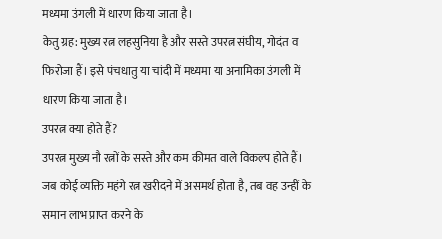मध्यमा उंगली में धारण किया जाता है।
केतु ग्रह: मुख्य रत्न लहसुनिया है और सस्ते उपरत्न संघीय, गोदंत व फिरोजा हैं। इसे पंचधातु या चांदी में मध्यमा या अनामिका उंगली में धारण किया जाता है।
उपरत्न क्या होते हैं?
उपरत्न मुख्य नौ रत्नों के सस्ते और कम कीमत वाले विकल्प होते हैं। जब कोई व्यक्ति महंगे रत्न खरीदने में असमर्थ होता है, तब वह उन्हीं के समान लाभ प्राप्त करने के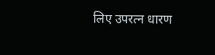लिए उपरत्न धारण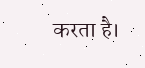करता है।